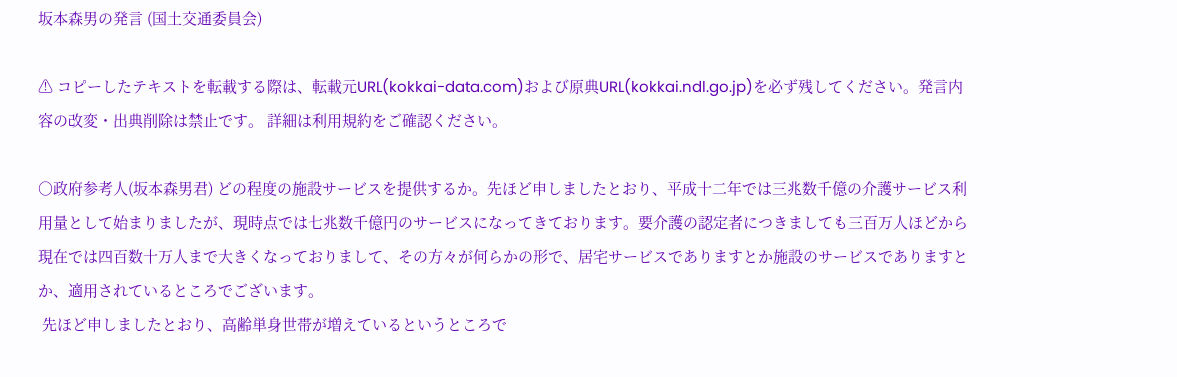坂本森男の発言 (国土交通委員会)

⚠ コピーしたテキストを転載する際は、転載元URL(kokkai-data.com)および原典URL(kokkai.ndl.go.jp)を必ず残してください。発言内容の改変・出典削除は禁止です。 詳細は利用規約をご確認ください。

○政府参考人(坂本森男君) どの程度の施設サービスを提供するか。先ほど申しましたとおり、平成十二年では三兆数千億の介護サービス利用量として始まりましたが、現時点では七兆数千億円のサービスになってきております。要介護の認定者につきましても三百万人ほどから現在では四百数十万人まで大きくなっておりまして、その方々が何らかの形で、居宅サービスでありますとか施設のサービスでありますとか、適用されているところでございます。
 先ほど申しましたとおり、高齢単身世帯が増えているというところで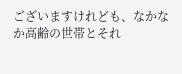ございますけれども、なかなか高齢の世帯とそれ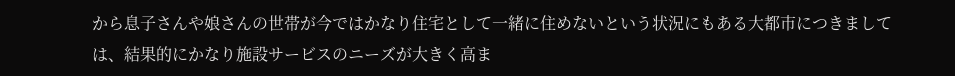から息子さんや娘さんの世帯が今ではかなり住宅として一緒に住めないという状況にもある大都市につきましては、結果的にかなり施設サービスのニーズが大きく高ま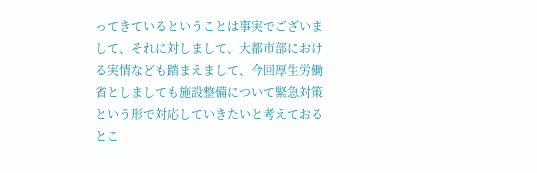ってきているということは事実でございまして、それに対しまして、大都市部における実情なども踏まえまして、今回厚生労働省としましても施設整備について緊急対策という形で対応していきたいと考えておるとこ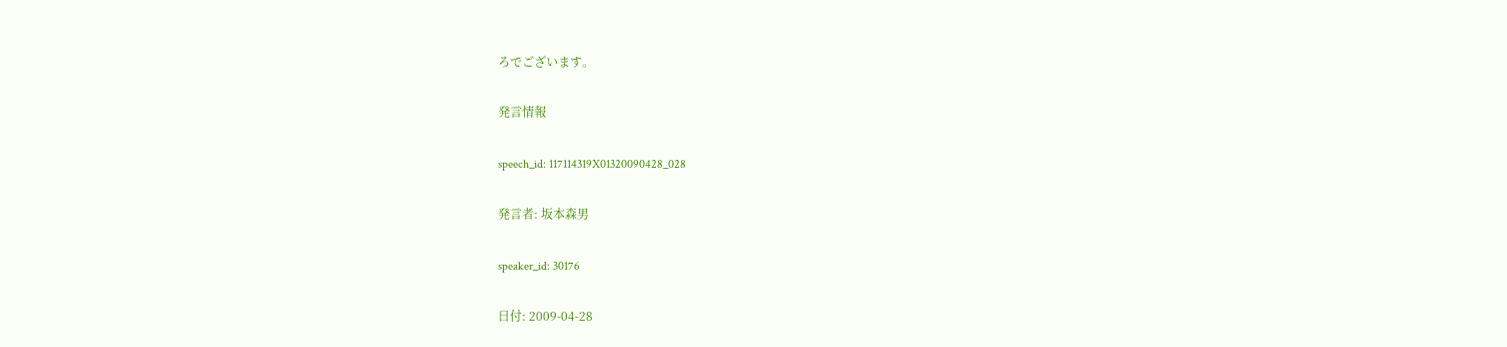ろでございます。

発言情報

speech_id: 117114319X01320090428_028

発言者: 坂本森男

speaker_id: 30176

日付: 2009-04-28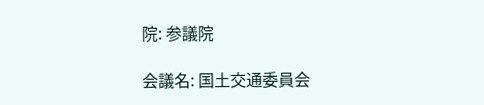院: 参議院

会議名: 国土交通委員会